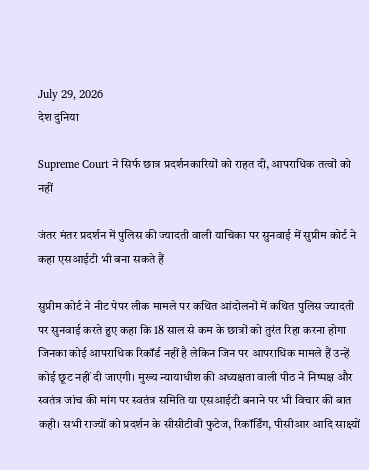July 29, 2026
देश दुनिया

Supreme Court ने सिर्फ छात्र प्रदर्शनकारियों को राहत दी, आपराधिक तत्वों को नहीं

जंतर मंतर प्रदर्शन में पुलिस की ज्यादती वाली याचिका पर सुनवाई में सुप्रीम कोर्ट ने कहा एसआईटी भी बना सकते हैं

सुप्रीम कोर्ट ने नीट पेपर लीक मामले पर कथित आंदोलनों में कथित पुलिस ज्यादती पर सुनवाई करते हुए कहा कि 18 साल से कम के छात्रों को तुरंत रिहा करना होगा जिनका कोई आपराधिक रिकॉर्ड नहीं है लेकिन जिन पर आपराधिक मामले हैं उन्हें कोई छूट नहीं दी जाएगी। मुख्य न्यायाधीश की अध्यक्षता वाली पीठ ने निष्पक्ष और स्वतंत्र जांच की मांग पर स्वतंत्र समिति या एसआईटी बनाने पर भी विचार की बात कही। सभी राज्यों को प्रदर्शन के सीसीटीवी फुटेज, रिकॉर्डिंग, पीसीआर आदि साक्ष्यों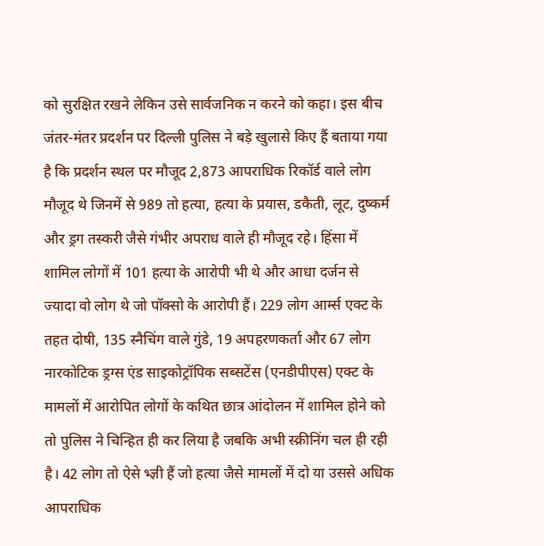को सुरक्षित रखने लेकिन उसे सार्वजनिक न करने को कहा। इस बीच जंतर-मंतर प्रदर्शन पर दिल्ली पुलिस ने बड़े खुलासे किए हैं बताया गया है कि प्रदर्शन स्थल पर मौजूद 2,873 आपराधिक रिकॉर्ड वाले लोग मौजूद थे जिनमें से 989 तो हत्या, हत्या के प्रयास, डकैती, लूट, दुष्कर्म और ड्रग तस्करी जैसे गंभीर अपराध वाले ही मौजूद रहे। हिंसा में शामिल लोगों में 101 हत्या के आरोपी भी थे और आधा दर्जन से ज्यादा वो लोग थे जो पॉक्सो के आरोपी हैं। 229 लोग आर्म्स एक्ट के तहत दोषी, 135 स्नैचिंग वाले गुंडे, 19 अपहरणकर्ता और 67 लोग नारकोटिक ड्रग्स एंड साइकोट्रॉपिक सब्सटेंस (एनडीपीएस) एक्ट के मामलों में आरोपित लोगों के कथित छात्र आंदोलन में शामिल होने को तो पुलिस ने चिन्हित ही कर लिया है जबकि अभी स्क्रीनिंग चल ही रही है। 42 लोग तो ऐसे भ्ज्ञी हैं जो हत्या जैसे मामलों में दो या उससे अधिक आपराधिक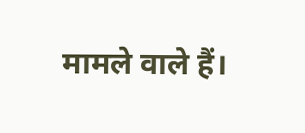मामले वाले हैं।